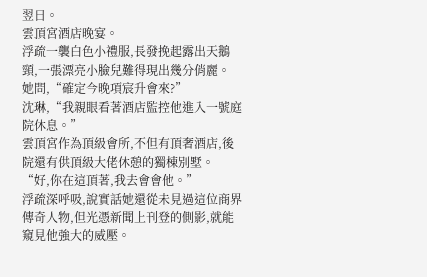翌日。
雲頂宮酒店晚宴。
浮疏一襲白色小禮服,長發挽起露出天鵝頸,一張漂亮小臉兒難得現出幾分俏麗。
她問,“確定今晚項宸升會來?”
沈琳,“我親眼看著酒店監控他進入一號庭院休息。”
雲頂宮作為頂級會所,不但有頂奢酒店,後院還有供頂級大佬休憩的獨棟別墅。
“好,你在這頂著,我去會會他。”
浮疏深呼吸,說實話她還從未見過這位商界傳奇人物,但光憑新聞上刊登的側影,就能窺見他強大的威壓。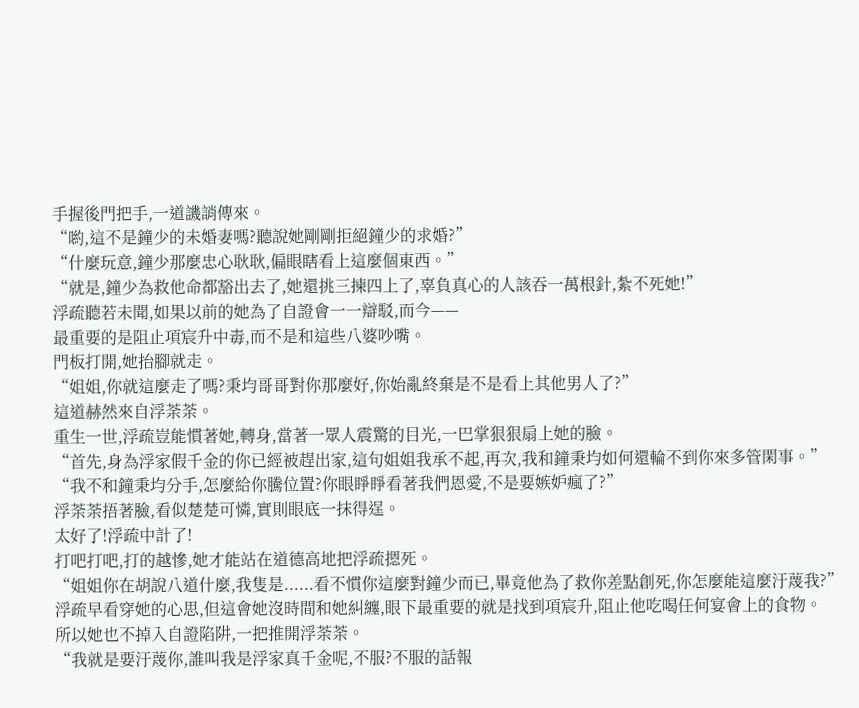手握後門把手,一道譏誚傳來。
“喲,這不是鐘少的未婚妻嗎?聽說她剛剛拒絕鐘少的求婚?”
“什麼玩意,鐘少那麼忠心耿耿,偏眼瞎看上這麼個東西。”
“就是,鐘少為救他命都豁出去了,她還挑三揀四上了,辜負真心的人該吞一萬根針,紮不死她!”
浮疏聽若未聞,如果以前的她為了自證會一一辯駁,而今——
最重要的是阻止項宸升中毒,而不是和這些八婆吵嘴。
門板打開,她抬腳就走。
“姐姐,你就這麼走了嗎?秉均哥哥對你那麼好,你始亂終棄是不是看上其他男人了?”
這道赫然來自浮荼荼。
重生一世,浮疏豈能慣著她,轉身,當著一眾人震驚的目光,一巴掌狠狠扇上她的臉。
“首先,身為浮家假千金的你已經被趕出家,這句姐姐我承不起,再次,我和鐘秉均如何還輪不到你來多管閑事。”
“我不和鐘秉均分手,怎麼給你騰位置?你眼睜睜看著我們恩愛,不是要嫉妒瘋了?”
浮荼荼捂著臉,看似楚楚可憐,實則眼底一抹得逞。
太好了!浮疏中計了!
打吧打吧,打的越慘,她才能站在道德高地把浮疏摁死。
“姐姐你在胡說八道什麼,我隻是......看不慣你這麼對鐘少而已,畢竟他為了救你差點創死,你怎麼能這麼汙蔑我?”
浮疏早看穿她的心思,但這會她沒時間和她糾纏,眼下最重要的就是找到項宸升,阻止他吃喝任何宴會上的食物。
所以她也不掉入自證陷阱,一把推開浮荼荼。
“我就是要汙蔑你,誰叫我是浮家真千金呢,不服?不服的話報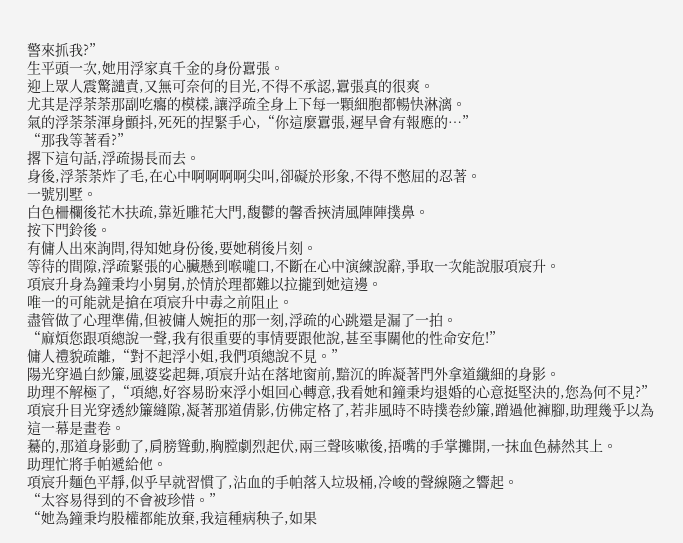警來抓我?”
生平頭一次,她用浮家真千金的身份囂張。
迎上眾人震驚譴責,又無可奈何的目光,不得不承認,囂張真的很爽。
尤其是浮荼荼那副吃癟的模樣,讓浮疏全身上下每一顆細胞都暢快淋漓。
氣的浮荼荼渾身顫抖,死死的捏緊手心,“你這麼囂張,遲早會有報應的…”
“那我等著看?”
撂下這句話,浮疏揚長而去。
身後,浮荼荼炸了毛,在心中啊啊啊啊尖叫,卻礙於形象,不得不憋屈的忍著。
一號別墅。
白色柵欄後花木扶疏,靠近雕花大門,馥鬱的馨香挾清風陣陣撲鼻。
按下門鈴後。
有傭人出來詢問,得知她身份後,要她稍後片刻。
等待的間隙,浮疏緊張的心臟懸到喉嚨口,不斷在心中演練說辭,爭取一次能說服項宸升。
項宸升身為鐘秉均小舅舅,於情於理都難以拉攏到她這邊。
唯一的可能就是搶在項宸升中毒之前阻止。
盡管做了心理準備,但被傭人婉拒的那一刻,浮疏的心跳還是漏了一拍。
“麻煩您跟項總說一聲,我有很重要的事情要跟他說,甚至事關他的性命安危!”
傭人禮貌疏離,“對不起浮小姐,我們項總說不見。”
陽光穿過白紗簾,風婆娑起舞,項宸升站在落地窗前,黯沉的眸凝著門外拿道纖細的身影。
助理不解極了,“項總,好容易盼來浮小姐回心轉意,我看她和鐘秉均退婚的心意挺堅決的,您為何不見?”
項宸升目光穿透紗簾縫隙,凝著那道倩影,仿佛定格了,若非風時不時撲卷紗簾,蹭過他褲腳,助理幾乎以為這一幕是畫卷。
驀的,那道身影動了,肩膀聳動,胸膛劇烈起伏,兩三聲咳嗽後,捂嘴的手掌攤開,一抹血色赫然其上。
助理忙將手帕遞給他。
項宸升麵色平靜,似乎早就習慣了,沾血的手帕落入垃圾桶,冷峻的聲線隨之響起。
“太容易得到的不會被珍惜。”
“她為鐘秉均股權都能放棄,我這種病秧子,如果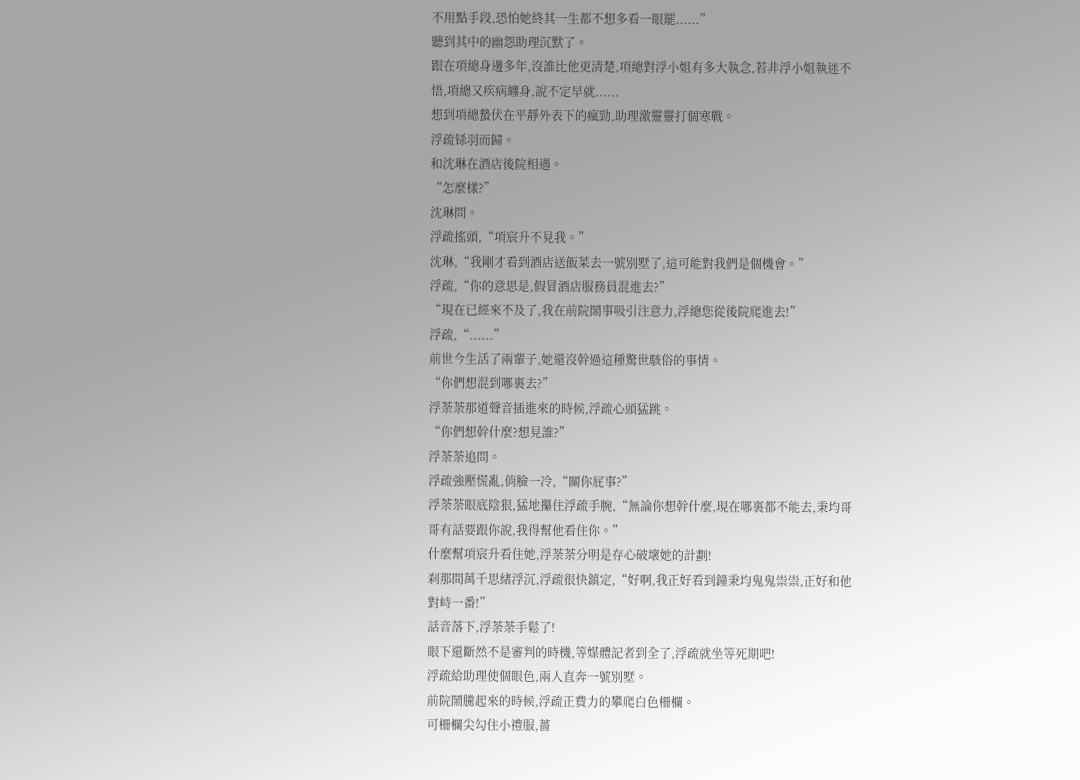不用點手段,恐怕她終其一生都不想多看一眼罷......”
聽到其中的幽怨助理沉默了。
跟在項總身邊多年,沒誰比他更清楚,項總對浮小姐有多大執念,若非浮小姐執迷不悟,項總又疾病纏身,說不定早就......
想到項總蟄伏在平靜外表下的瘋勁,助理激靈靈打個寒戰。
浮疏铩羽而歸。
和沈琳在酒店後院相遇。
“怎麼樣?”
沈琳問。
浮疏搖頭,“項宸升不見我。”
沈琳,“我剛才看到酒店送飯菜去一號別墅了,這可能對我們是個機會。”
浮疏,“你的意思是,假冒酒店服務員混進去?”
“現在已經來不及了,我在前院鬧事吸引注意力,浮總您從後院爬進去!”
浮疏,“......”
前世今生活了兩輩子,她還沒幹過這種驚世駭俗的事情。
“你們想混到哪裏去?”
浮荼荼那道聲音插進來的時候,浮疏心頭猛跳。
“你們想幹什麼?想見誰?”
浮荼荼追問。
浮疏強壓慌亂,俏臉一冷,“關你屁事?”
浮荼荼眼底陰狠,猛地攥住浮疏手腕,“無論你想幹什麼,現在哪裏都不能去,秉均哥哥有話要跟你說,我得幫他看住你。”
什麼幫項宸升看住她,浮荼荼分明是存心破壞她的計劃!
刹那間萬千思緒浮沉,浮疏很快鎮定,“好啊,我正好看到鐘秉均鬼鬼祟祟,正好和他對峙一番!”
話音落下,浮荼荼手鬆了!
眼下還斷然不是審判的時機,等媒體記者到全了,浮疏就坐等死期吧!
浮疏給助理使個眼色,兩人直奔一號別墅。
前院鬧騰起來的時候,浮疏正費力的攀爬白色柵欄。
可柵欄尖勾住小禮服,薔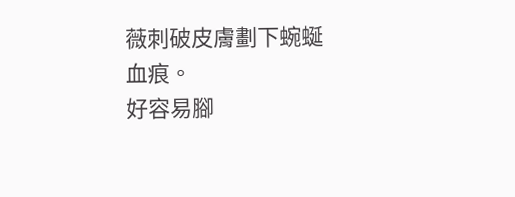薇刺破皮膚劃下蜿蜒血痕。
好容易腳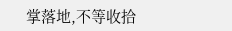掌落地,不等收拾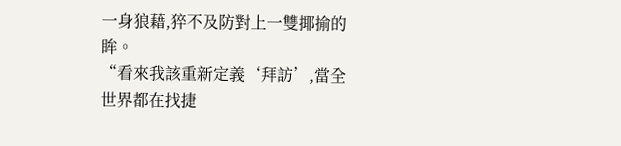一身狼藉,猝不及防對上一雙揶揄的眸。
“看來我該重新定義‘拜訪’,當全世界都在找捷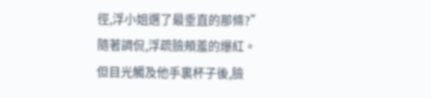徑,浮小姐選了最垂直的那條?”
隨著調侃,浮疏臉頰羞的爆紅。
但目光觸及他手裏杯子後,臉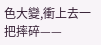色大變,衝上去一把摔碎——